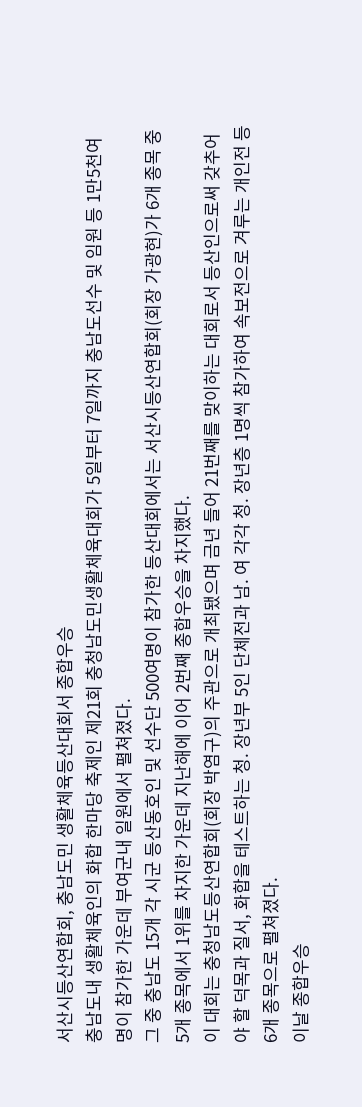서산시등산연합회, 충남도민 생활체육등산대회서 종합우승
충남도내 생활체육인의 화합 한마당 축제인 제21회 충청남도민생활체육대회가 5일부터 7일까지 충남도선수 및 임원 등 1만5천여 명이 참가한 가운데 부여군내 일원에서 펼쳐졌다.
그 중 충남도 15개 각 시군 등산동호인 및 선수단 500여명이 참가한 등산대회에서는 서산시등산연합회(회장 가광현)가 6개 종목 중 5개 종목에서 1위를 차지한 가운데 지난해에 이어 2번째 종합우승을 차지했다.
이 대회는 충청남도등산연합회(회장 박염구)의 주관으로 개최됐으며 금년 들어 21번째를 맞이하는 대회로서 등산인으로써 갖추어야 할 덕목과 질서, 화합을 테스트하는 청. 장년부 5인 단체전과 남. 여 각각 청. 장년층 1명씩 참가하여 속보전으로 겨루는 개인전 등 6개 종목으로 펼쳐졌다.
이날 종합우승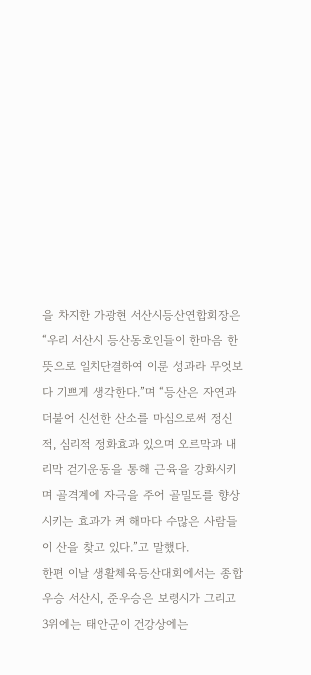을 차지한 가광현 서산시등산연합회장은 “우리 서산시 등산동호인들이 한마음 한뜻으로 일치단결하여 이룬 성과라 무엇보다 기쁘게 생각한다.”며 “등산은 자연과 더불어 신선한 산소를 마심으로써 정신적, 심리적 정화효과 있으며 오르막과 내리막 걷기운동을 통해 근육을 강화시키며 골격계에 자극을 주어 골밀도를 향상시키는 효과가 켜 해마다 수많은 사람들이 산을 찾고 있다.”고 말했다.
한편 이날 생활체육등산대회에서는 종합우승 서산시, 준우승은 보령시가 그리고 3위에는 태안군이 건강상에는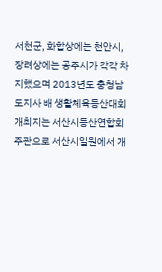서천군, 화합상에는 천안시, 장려상에는 공주시가 각각 차지했으며 2013년도 충청남도지사 배 생활체육등산대회 개최지는 서산시등산연합회주관으로 서산시일원에서 개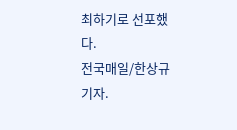최하기로 선포했다.
전국매일/한상규 기자.